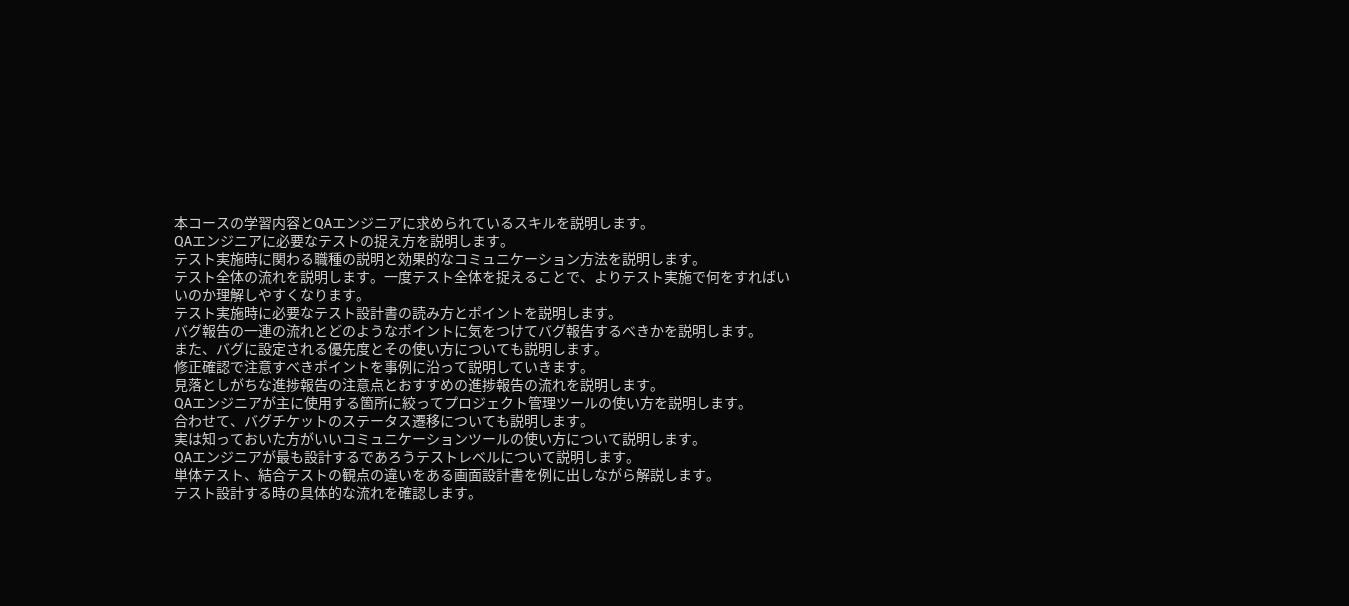本コースの学習内容とQAエンジニアに求められているスキルを説明します。
QAエンジニアに必要なテストの捉え方を説明します。
テスト実施時に関わる職種の説明と効果的なコミュニケーション方法を説明します。
テスト全体の流れを説明します。一度テスト全体を捉えることで、よりテスト実施で何をすればいいのか理解しやすくなります。
テスト実施時に必要なテスト設計書の読み方とポイントを説明します。
バグ報告の一連の流れとどのようなポイントに気をつけてバグ報告するべきかを説明します。
また、バグに設定される優先度とその使い方についても説明します。
修正確認で注意すべきポイントを事例に沿って説明していきます。
見落としがちな進捗報告の注意点とおすすめの進捗報告の流れを説明します。
QAエンジニアが主に使用する箇所に絞ってプロジェクト管理ツールの使い方を説明します。
合わせて、バグチケットのステータス遷移についても説明します。
実は知っておいた方がいいコミュニケーションツールの使い方について説明します。
QAエンジニアが最も設計するであろうテストレベルについて説明します。
単体テスト、結合テストの観点の違いをある画面設計書を例に出しながら解説します。
テスト設計する時の具体的な流れを確認します。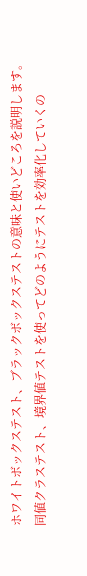ホワイトボックステスト、ブラックボックステストの意味と使いどころを説明します。
同値クラステスト、境界値テストを使ってどのようにテストを効率化していくの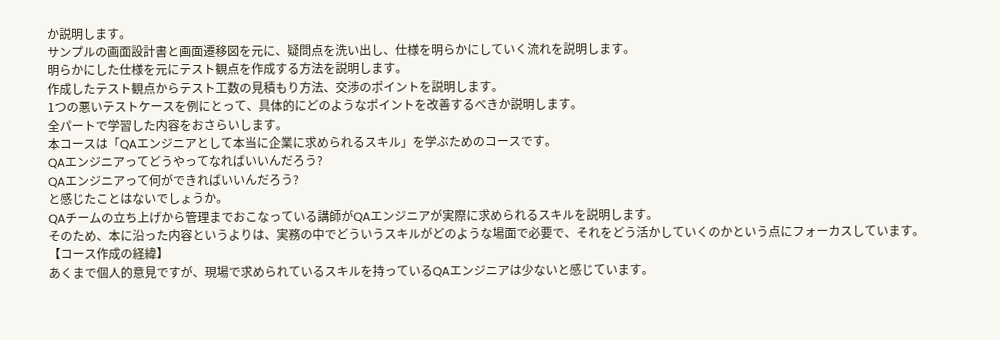か説明します。
サンプルの画面設計書と画面遷移図を元に、疑問点を洗い出し、仕様を明らかにしていく流れを説明します。
明らかにした仕様を元にテスト観点を作成する方法を説明します。
作成したテスト観点からテスト工数の見積もり方法、交渉のポイントを説明します。
1つの悪いテストケースを例にとって、具体的にどのようなポイントを改善するべきか説明します。
全パートで学習した内容をおさらいします。
本コースは「QAエンジニアとして本当に企業に求められるスキル」を学ぶためのコースです。
QAエンジニアってどうやってなればいいんだろう?
QAエンジニアって何ができればいいんだろう?
と感じたことはないでしょうか。
QAチームの立ち上げから管理までおこなっている講師がQAエンジニアが実際に求められるスキルを説明します。
そのため、本に沿った内容というよりは、実務の中でどういうスキルがどのような場面で必要で、それをどう活かしていくのかという点にフォーカスしています。
【コース作成の経緯】
あくまで個人的意見ですが、現場で求められているスキルを持っているQAエンジニアは少ないと感じています。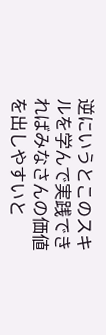逆にいうとこのスキルを学んで実践できればみなさんの価値を出しやすいと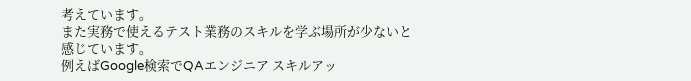考えています。
また実務で使えるテスト業務のスキルを学ぶ場所が少ないと感じています。
例えばGoogle検索でQAエンジニア スキルアッ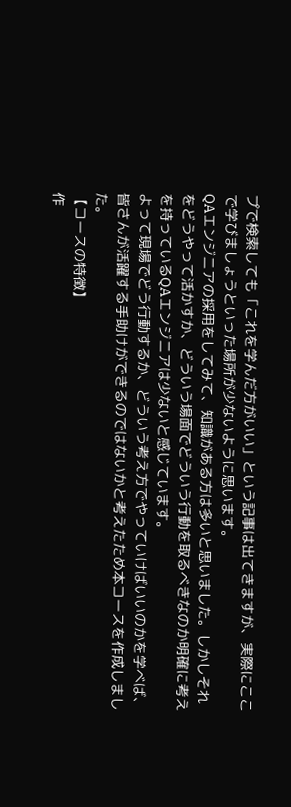プで検索しても「これを学んだ方がいい」という記事は出てきますが、実際にここで学びましょうといった場所が少ないように思います。
QAエンジニアの採用をしてみて、知識がある方は多いと思いました。しかしそれをどうやって活かすか、どういう場面でどういう行動を取るべきなのか明確に考えを持っているQAエンジニアは少ないと感じています。
よって現場でどう行動するか、どういう考え方でやっていけばいいのかを学べば、皆さんが活躍する手助けができるのではないかと考えたため本コースを作成しました。
【コースの特徴】
作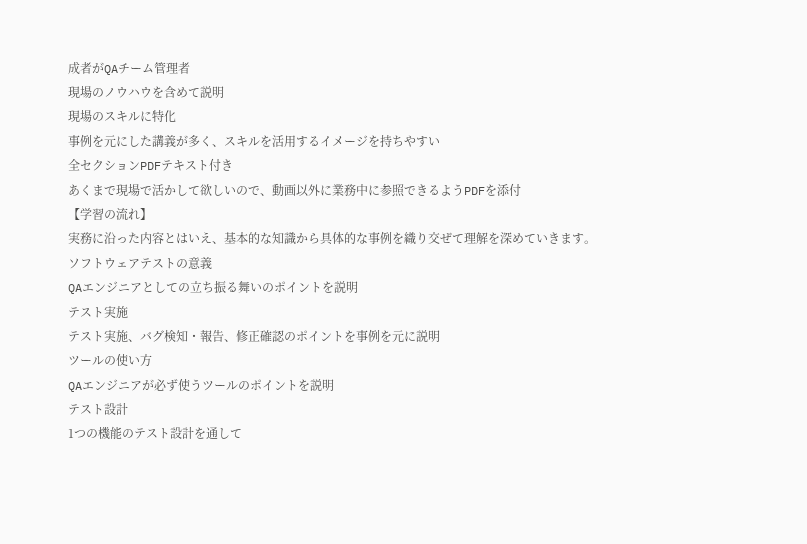成者がQAチーム管理者
現場のノウハウを含めて説明
現場のスキルに特化
事例を元にした講義が多く、スキルを活用するイメージを持ちやすい
全セクションPDFテキスト付き
あくまで現場で活かして欲しいので、動画以外に業務中に参照できるようPDFを添付
【学習の流れ】
実務に沿った内容とはいえ、基本的な知識から具体的な事例を織り交ぜて理解を深めていきます。
ソフトウェアテストの意義
QAエンジニアとしての立ち振る舞いのポイントを説明
テスト実施
テスト実施、バグ検知・報告、修正確認のポイントを事例を元に説明
ツールの使い方
QAエンジニアが必ず使うツールのポイントを説明
テスト設計
1つの機能のテスト設計を通して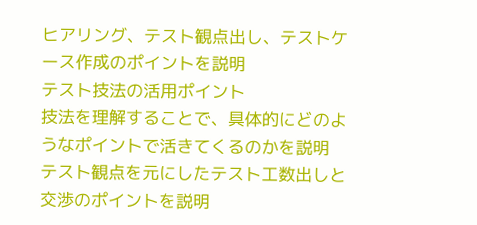ヒアリング、テスト観点出し、テストケース作成のポイントを説明
テスト技法の活用ポイント
技法を理解することで、具体的にどのようなポイントで活きてくるのかを説明
テスト観点を元にしたテスト工数出しと交渉のポイントを説明